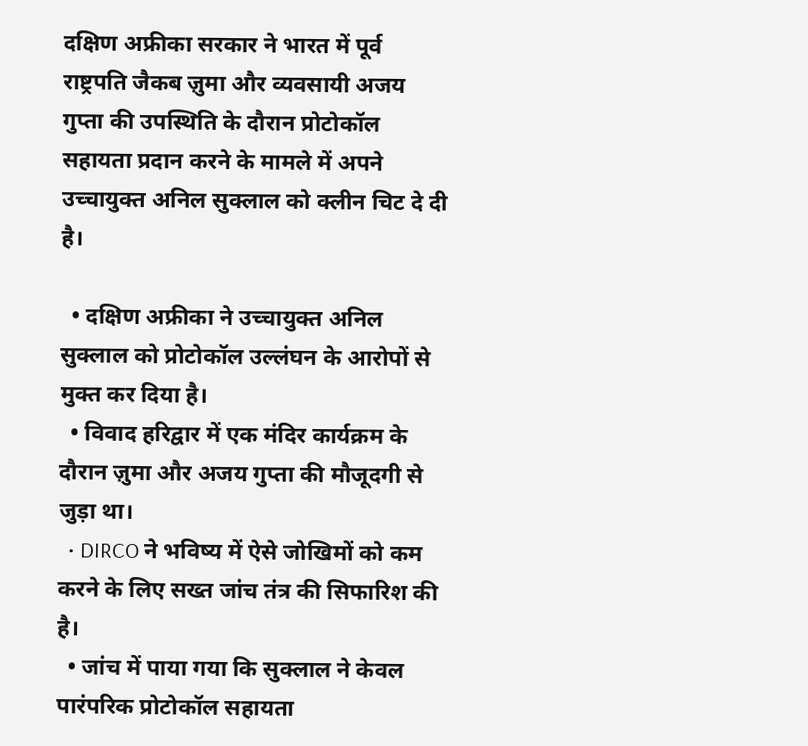दक्षिण अफ्रीका सरकार ने भारत में पूर्व राष्ट्रपति जैकब ज़ुमा और व्यवसायी अजय गुप्ता की उपस्थिति के दौरान प्रोटोकॉल सहायता प्रदान करने के मामले में अपने उच्चायुक्त अनिल सुक्लाल को क्लीन चिट दे दी है।

  • दक्षिण अफ्रीका ने उच्चायुक्त अनिल सुक्लाल को प्रोटोकॉल उल्लंघन के आरोपों से मुक्त कर दिया है।
  • विवाद हरिद्वार में एक मंदिर कार्यक्रम के दौरान ज़ुमा और अजय गुप्ता की मौजूदगी से जुड़ा था।
  • DIRCO ने भविष्य में ऐसे जोखिमों को कम करने के लिए सख्त जांच तंत्र की सिफारिश की है।
  • जांच में पाया गया कि सुक्लाल ने केवल पारंपरिक प्रोटोकॉल सहायता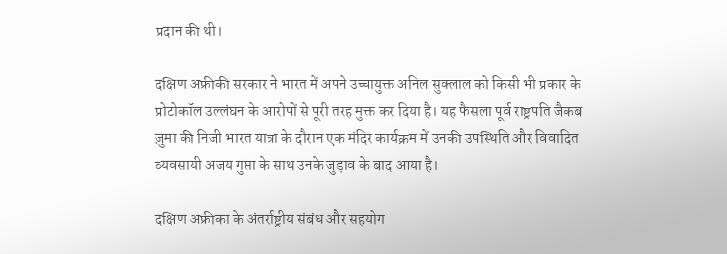प्रदान की थी।

दक्षिण अफ्रीकी सरकार ने भारत में अपने उच्चायुक्त अनिल सुक्लाल को किसी भी प्रकार के प्रोटोकॉल उल्लंघन के आरोपों से पूरी तरह मुक्त कर दिया है। यह फैसला पूर्व राष्ट्रपति जैकब ज़ुमा की निजी भारत यात्रा के दौरान एक मंदिर कार्यक्रम में उनकी उपस्थिति और विवादित व्यवसायी अजय गुप्ता के साथ उनके जुड़ाव के बाद आया है।

दक्षिण अफ्रीका के अंतर्राष्ट्रीय संबंध और सहयोग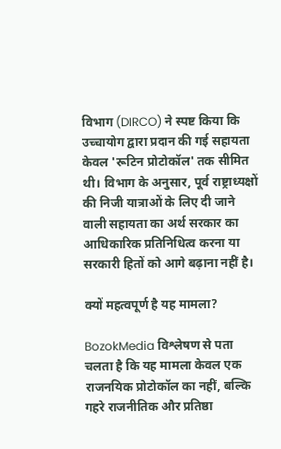विभाग (DIRCO) ने स्पष्ट किया कि उच्चायोग द्वारा प्रदान की गई सहायता केवल 'रूटिन प्रोटोकॉल' तक सीमित थी। विभाग के अनुसार, पूर्व राष्ट्राध्यक्षों की निजी यात्राओं के लिए दी जाने वाली सहायता का अर्थ सरकार का आधिकारिक प्रतिनिधित्व करना या सरकारी हितों को आगे बढ़ाना नहीं है।

क्यों महत्वपूर्ण है यह मामला?

BozokMedia विश्लेषण से पता चलता है कि यह मामला केवल एक राजनयिक प्रोटोकॉल का नहीं, बल्कि गहरे राजनीतिक और प्रतिष्ठा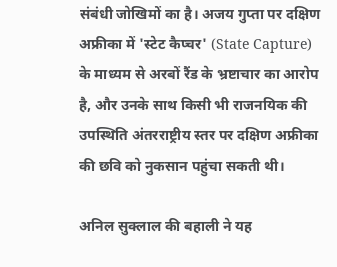संबंधी जोखिमों का है। अजय गुप्ता पर दक्षिण अफ्रीका में 'स्टेट कैप्चर' (State Capture) के माध्यम से अरबों रैंड के भ्रष्टाचार का आरोप है, और उनके साथ किसी भी राजनयिक की उपस्थिति अंतरराष्ट्रीय स्तर पर दक्षिण अफ्रीका की छवि को नुकसान पहुंचा सकती थी।

अनिल सुक्लाल की बहाली ने यह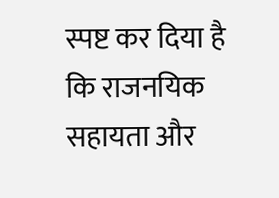स्पष्ट कर दिया है कि राजनयिक सहायता और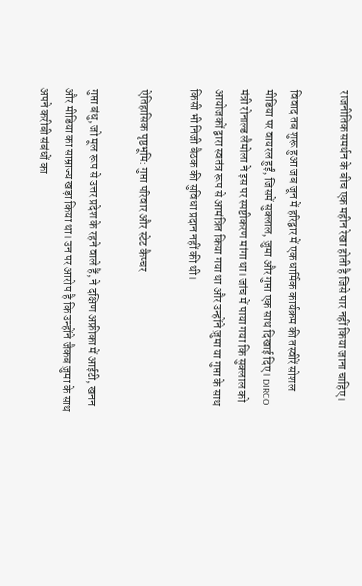राजनीतिक समर्थन के बीच एक महीन रेखा होती है जिसे पार नहीं किया जाना चाहिए।

विवाद तब शुरू हुआ जब जून में हरिद्वार में एक धार्मिक कार्यक्रम की तस्वीरें सोशल मीडिया पर वायरल हुईं, जिसमें सुक्लाल, ज़ुमा और गुप्ता एक साथ दिखाई दिए। DIRCO मंत्री रोनाल्ड लैमोला ने इस पर स्पष्टीकरण मांगा था। जांच में पाया गया कि सुक्लाल को आयोजकों द्वारा स्वतंत्र रूप से आमंत्रित किया गया था और उन्होंने ज़ुमा या गुप्ता के साथ किसी भी निजी बैठक की सुविधा प्रदान नहीं की थी।

ऐतिहासिक पृष्ठभूमि: गुप्ता परिवार और स्टेट कैप्चर

गुप्ता बंधु, जो मूल रूप से उत्तर प्रदेश के रहने वाले हैं, ने दक्षिण अफ्रीका में आईटी, खनन और मीडिया का साम्राज्य खड़ा किया था। उन पर आरोप है कि उन्होंने जैकब ज़ुमा के साथ अपने करीबी संबंधों का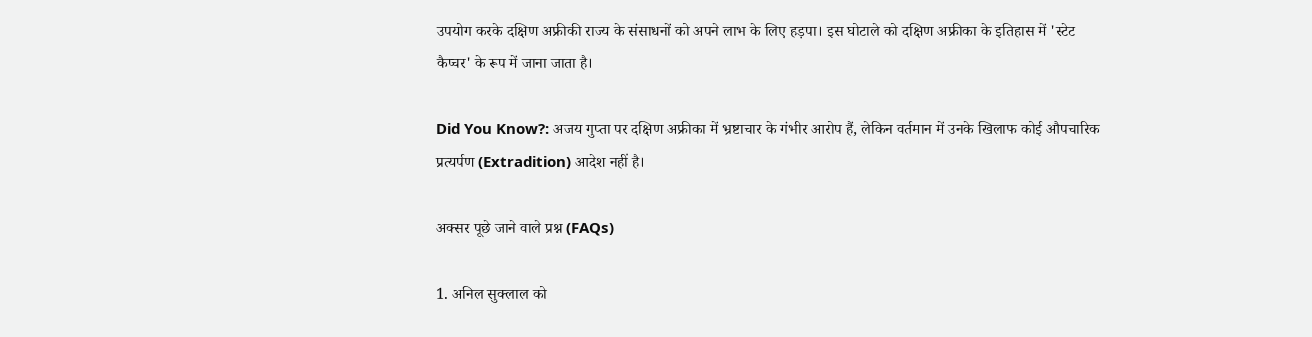उपयोग करके दक्षिण अफ्रीकी राज्य के संसाधनों को अपने लाभ के लिए हड़पा। इस घोटाले को दक्षिण अफ्रीका के इतिहास में 'स्टेट कैप्चर' के रूप में जाना जाता है।

Did You Know?: अजय गुप्ता पर दक्षिण अफ्रीका में भ्रष्टाचार के गंभीर आरोप हैं, लेकिन वर्तमान में उनके खिलाफ कोई औपचारिक प्रत्यर्पण (Extradition) आदेश नहीं है।

अक्सर पूछे जाने वाले प्रश्न (FAQs)

1. अनिल सुक्लाल को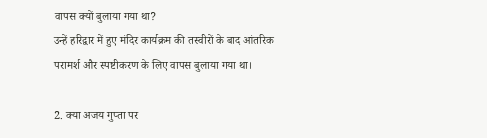वापस क्यों बुलाया गया था?
उन्हें हरिद्वार में हुए मंदिर कार्यक्रम की तस्वीरों के बाद आंतरिक परामर्श और स्पष्टीकरण के लिए वापस बुलाया गया था।

2. क्या अजय गुप्ता पर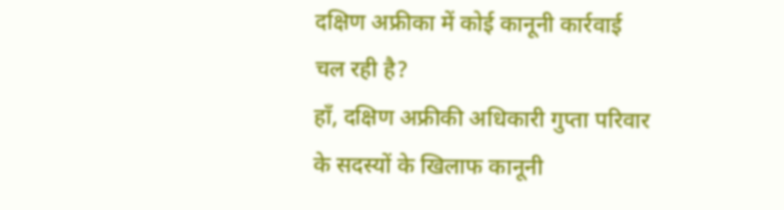दक्षिण अफ्रीका में कोई कानूनी कार्रवाई चल रही है?
हाँ, दक्षिण अफ्रीकी अधिकारी गुप्ता परिवार के सदस्यों के खिलाफ कानूनी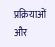प्रक्रियाओं और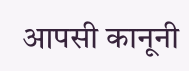आपसी कानूनी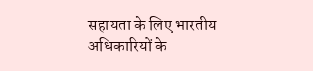सहायता के लिए भारतीय अधिकारियों के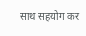साथ सहयोग कर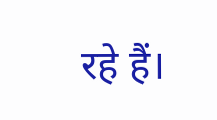रहे हैं।